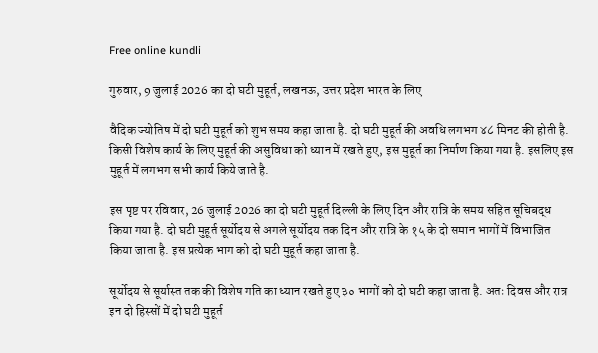Free online kundli

गुरुवार, 9 जुलाई 2026 का दो घटी मुहूर्त, लखनऊ, उत्तर प्रदेश भारत के लिए

वैदिक ज्योतिष में दो घटी मुहूर्त को शुभ समय कहा जाता है. दो घटी मुहूर्त की अवधि लगभग ४८ मिनट की होती है. किसी विशेष कार्य के लिए मुहूर्त की असुविधा को ध्यान में रखते हुए, इस मुहूर्त का निर्माण किया गया है. इसलिए इस मुहूर्त में लगभग सभी कार्य किये जाते है.

इस पृष्ट पर रविवार, 26 जुलाई 2026 का दो घटी मुहूर्त दिल्ली के लिए दिन और रात्रि के समय सहित सूचिबद्ध किया गया है. दो घटी मुहूर्त सूर्योदय से अगले सूर्योदय तक दिन और रात्रि के १५ के दो समान भागों में विभाजित किया जाता है. इस प्रत्येक भाग को दो घटी मुहूर्त कहा जाता है.

सूर्योदय से सूर्यास्त तक की विशेष गति का ध्यान रखते हुए ३० भागों को दो घटी कहा जाता है. अतः दिवस और रात्र इन दो हिस्सों में दो घटी मुहूर्त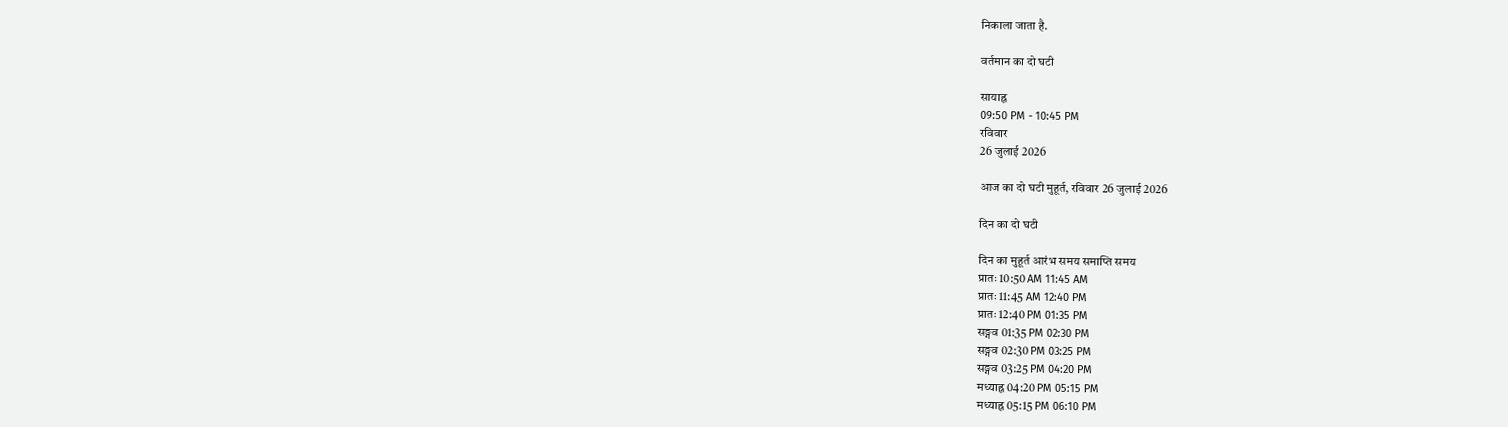निकाला जाता है.

वर्तमान का दो घटी

सायाह्न
09:50 PM - 10:45 PM
रविवार
26 जुलाई 2026

आज का दो घटी मुहूर्त, रविवार 26 जुलाई 2026

दिन का दो घटी

दिन का मुहूर्त आरंभ समय समाप्ति समय
प्रातः 10:50 AM 11:45 AM
प्रातः 11:45 AM 12:40 PM
प्रातः 12:40 PM 01:35 PM
सङ्गव 01:35 PM 02:30 PM
सङ्गव 02:30 PM 03:25 PM
सङ्गव 03:25 PM 04:20 PM
मध्याह्न 04:20 PM 05:15 PM
मध्याह्न 05:15 PM 06:10 PM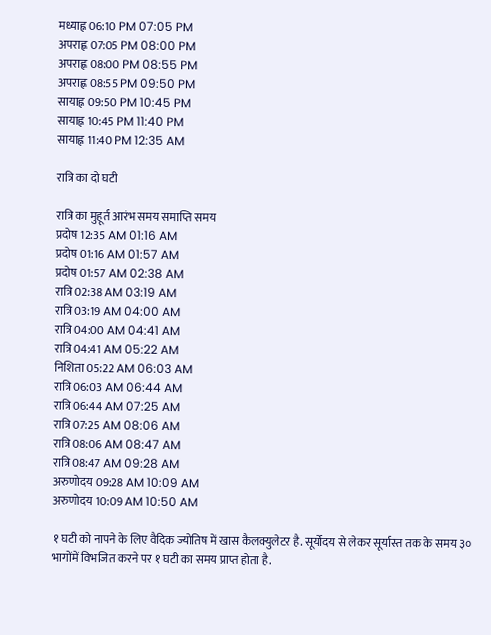मध्याह्न 06:10 PM 07:05 PM
अपराह्ण 07:05 PM 08:00 PM
अपराह्ण 08:00 PM 08:55 PM
अपराह्ण 08:55 PM 09:50 PM
सायाह्न 09:50 PM 10:45 PM
सायाह्न 10:45 PM 11:40 PM
सायाह्न 11:40 PM 12:35 AM

रात्रि का दो घटी

रात्रि का मुहूर्त आरंभ समय समाप्ति समय
प्रदोष 12:35 AM 01:16 AM
प्रदोष 01:16 AM 01:57 AM
प्रदोष 01:57 AM 02:38 AM
रात्रि 02:38 AM 03:19 AM
रात्रि 03:19 AM 04:00 AM
रात्रि 04:00 AM 04:41 AM
रात्रि 04:41 AM 05:22 AM
निशिता 05:22 AM 06:03 AM
रात्रि 06:03 AM 06:44 AM
रात्रि 06:44 AM 07:25 AM
रात्रि 07:25 AM 08:06 AM
रात्रि 08:06 AM 08:47 AM
रात्रि 08:47 AM 09:28 AM
अरुणोदय 09:28 AM 10:09 AM
अरुणोदय 10:09 AM 10:50 AM

१ घटी को नापने के लिए वैदिक ज्योतिष में खास कैलक्युलेटर है. सूर्योदय से लेकर सूर्यास्त तक के समय ३० भागोंमें विभजित करने पर १ घटी का समय प्राप्त होता है.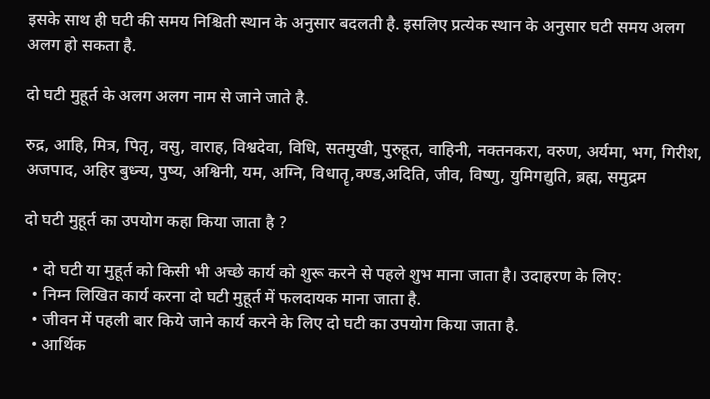इसके साथ ही घटी की समय निश्चिती स्थान के अनुसार बदलती है. इसलिए प्रत्येक स्थान के अनुसार घटी समय अलग अलग हो सकता है.

दो घटी मुहूर्त के अलग अलग नाम से जाने जाते है.

रुद्र, आहि, मित्र, पितृ, वसु, वाराह, विश्वदेवा, विधि, सतमुखी, पुरुहूत, वाहिनी, नक्तनकरा, वरुण, अर्यमा, भग, गिरीश, अजपाद, अहिर बुध्न्य, पुष्य, अश्विनी, यम, अग्नि, विधातॄ,क्ण्ड,अदिति, जीव, विष्णु, युमिगद्युति, ब्रह्म, समुद्रम

दो घटी मुहूर्त का उपयोग कहा किया जाता है ?

  • दो घटी या मुहूर्त को किसी भी अच्छे कार्य को शुरू करने से पहले शुभ माना जाता है। उदाहरण के लिए:
  • निम्न लिखित कार्य करना दो घटी मुहूर्त में फलदायक माना जाता है.
  • जीवन में पहली बार किये जाने कार्य करने के लिए दो घटी का उपयोग किया जाता है.
  • आर्थिक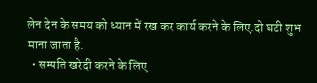लेन देन के समय को ध्यान में रख कर कार्य करने के लिए.दो घटी शुभ माना जाता है.
  • सम्पति खरेदी करने के लिए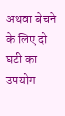अथवा बेचने के लिए दो घटी का उपयोग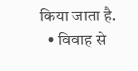किया जाता है.
  • विवाह से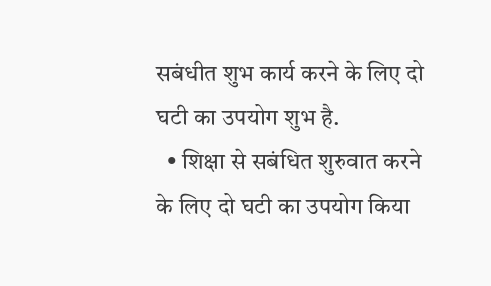सबंधीत शुभ कार्य करने के लिए दो घटी का उपयोग शुभ है.
  • शिक्षा से सबंधित शुरुवात करने के लिए दो घटी का उपयोग किया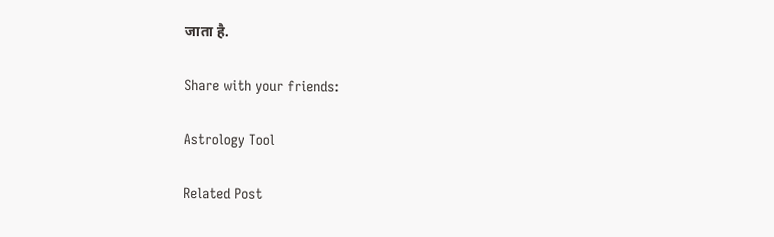जाता है.

Share with your friends:

Astrology Tool

Related Post